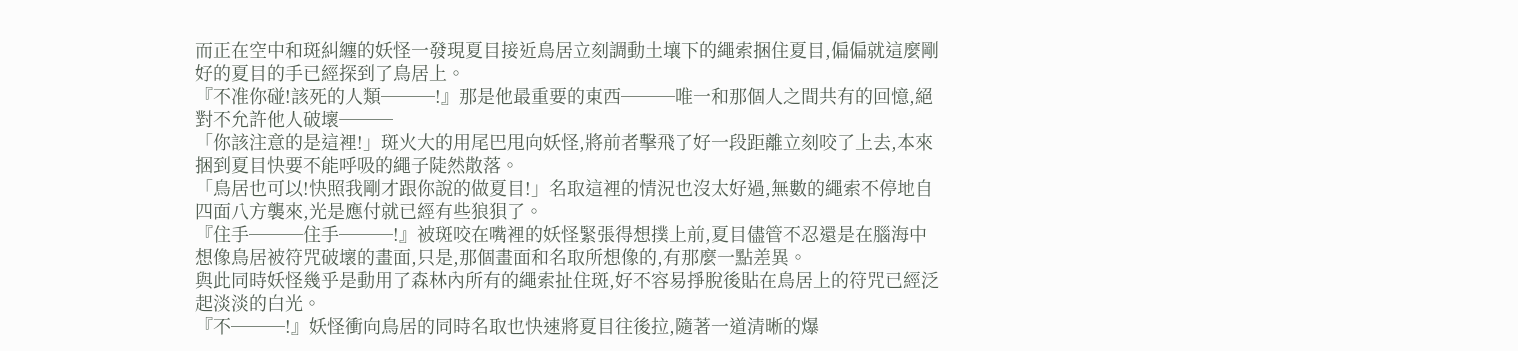而正在空中和斑糾纏的妖怪一發現夏目接近鳥居立刻調動土壤下的繩索捆住夏目,偏偏就這麼剛好的夏目的手已經探到了鳥居上。
『不准你碰!該死的人類───!』那是他最重要的東西───唯一和那個人之間共有的回憶,絕對不允許他人破壞───
「你該注意的是這裡!」斑火大的用尾巴甩向妖怪,將前者擊飛了好一段距離立刻咬了上去,本來捆到夏目快要不能呼吸的繩子陡然散落。
「鳥居也可以!快照我剛才跟你說的做夏目!」名取這裡的情況也沒太好過,無數的繩索不停地自四面八方襲來,光是應付就已經有些狼狽了。
『住手───住手───!』被斑咬在嘴裡的妖怪緊張得想撲上前,夏目儘管不忍還是在腦海中想像鳥居被符咒破壞的畫面,只是,那個畫面和名取所想像的,有那麼一點差異。
與此同時妖怪幾乎是動用了森林內所有的繩索扯住斑,好不容易掙脫後貼在鳥居上的符咒已經泛起淡淡的白光。
『不───!』妖怪衝向鳥居的同時名取也快速將夏目往後拉,隨著一道清晰的爆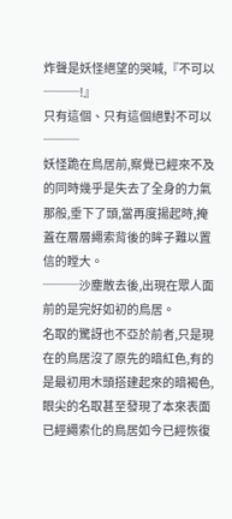炸聲是妖怪絕望的哭喊,『不可以───!』
只有這個、只有這個絕對不可以───
妖怪跪在鳥居前,察覺已經來不及的同時幾乎是失去了全身的力氣那般,垂下了頭,當再度揚起時,掩蓋在層層繩索背後的眸子難以置信的瞠大。
───沙塵散去後,出現在眾人面前的是完好如初的鳥居。
名取的驚訝也不亞於前者,只是現在的鳥居沒了原先的暗紅色,有的是最初用木頭搭建起來的暗褐色,眼尖的名取甚至發現了本來表面已經繩索化的鳥居如今已經恢復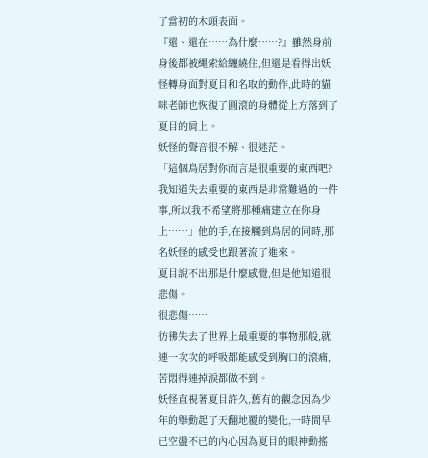了當初的木頭表面。
『還、還在……為什麼……?』雖然身前身後都被繩索給纏繞住,但還是看得出妖怪轉身面對夏目和名取的動作,此時的貓咪老師也恢復了圓滾的身體從上方落到了夏目的肩上。
妖怪的聲音很不解、很迷茫。
「這個鳥居對你而言是很重要的東西吧?我知道失去重要的東西是非常難過的一件事,所以我不希望將那種痛建立在你身上……」他的手,在接觸到鳥居的同時,那名妖怪的感受也跟著流了進來。
夏目說不出那是什麼感覺,但是他知道很悲傷。
很悲傷……
彷彿失去了世界上最重要的事物那般,就連一次次的呼吸都能感受到胸口的滾痛,苦悶得連掉淚都做不到。
妖怪直視著夏目許久,舊有的觀念因為少年的舉動起了天翻地覆的變化,一時間早已空盪不已的內心因為夏目的眼神動搖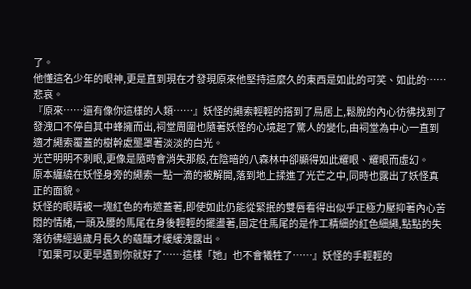了。
他懂這名少年的眼神,更是直到現在才發現原來他堅持這麼久的東西是如此的可笑、如此的……悲哀。
『原來……還有像你這樣的人類……』妖怪的繩索輕輕的搭到了鳥居上,鬆脫的內心彷彿找到了發洩口不停自其中蜂擁而出,祠堂周圍也隨著妖怪的心境起了驚人的變化,由祠堂為中心一直到適才繩索覆蓋的樹幹處壟罩著淡淡的白光。
光芒明明不刺眼,更像是隨時會消失那般,在陰暗的八森林中卻顯得如此耀眼、耀眼而虛幻。
原本纏繞在妖怪身旁的繩索一點一滴的被解開,落到地上揉進了光芒之中,同時也露出了妖怪真正的面貌。
妖怪的眼睛被一塊紅色的布遮蓋著,即使如此仍能從緊抿的雙唇看得出似乎正極力壓抑著內心苦悶的情緒,一頭及腰的馬尾在身後輕輕的擺盪著,固定住馬尾的是作工精細的紅色細繩,點點的失落彷彿經過歲月長久的蘊釀才緩緩洩露出。
『如果可以更早遇到你就好了……這樣「她」也不會犧牲了……』妖怪的手輕輕的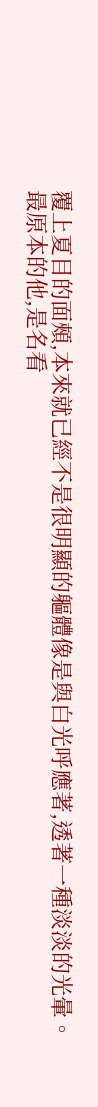覆上夏目的面頰,本來就已經不是很明顯的軀體像是與白光呼應著,透著一種淡淡的光暈。
最原本的他,是名看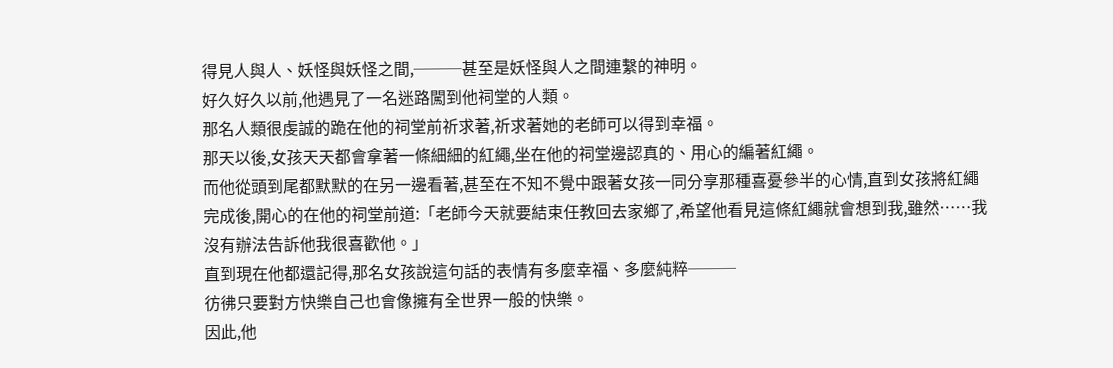得見人與人、妖怪與妖怪之間,───甚至是妖怪與人之間連繫的神明。
好久好久以前,他遇見了一名迷路闖到他祠堂的人類。
那名人類很虔誠的跪在他的祠堂前祈求著,祈求著她的老師可以得到幸福。
那天以後,女孩天天都會拿著一條細細的紅繩,坐在他的祠堂邊認真的、用心的編著紅繩。
而他從頭到尾都默默的在另一邊看著,甚至在不知不覺中跟著女孩一同分享那種喜憂參半的心情,直到女孩將紅繩完成後,開心的在他的祠堂前道:「老師今天就要結束任教回去家鄉了,希望他看見這條紅繩就會想到我,雖然……我沒有辦法告訴他我很喜歡他。」
直到現在他都還記得,那名女孩說這句話的表情有多麼幸福、多麼純粹───
彷彿只要對方快樂自己也會像擁有全世界一般的快樂。
因此,他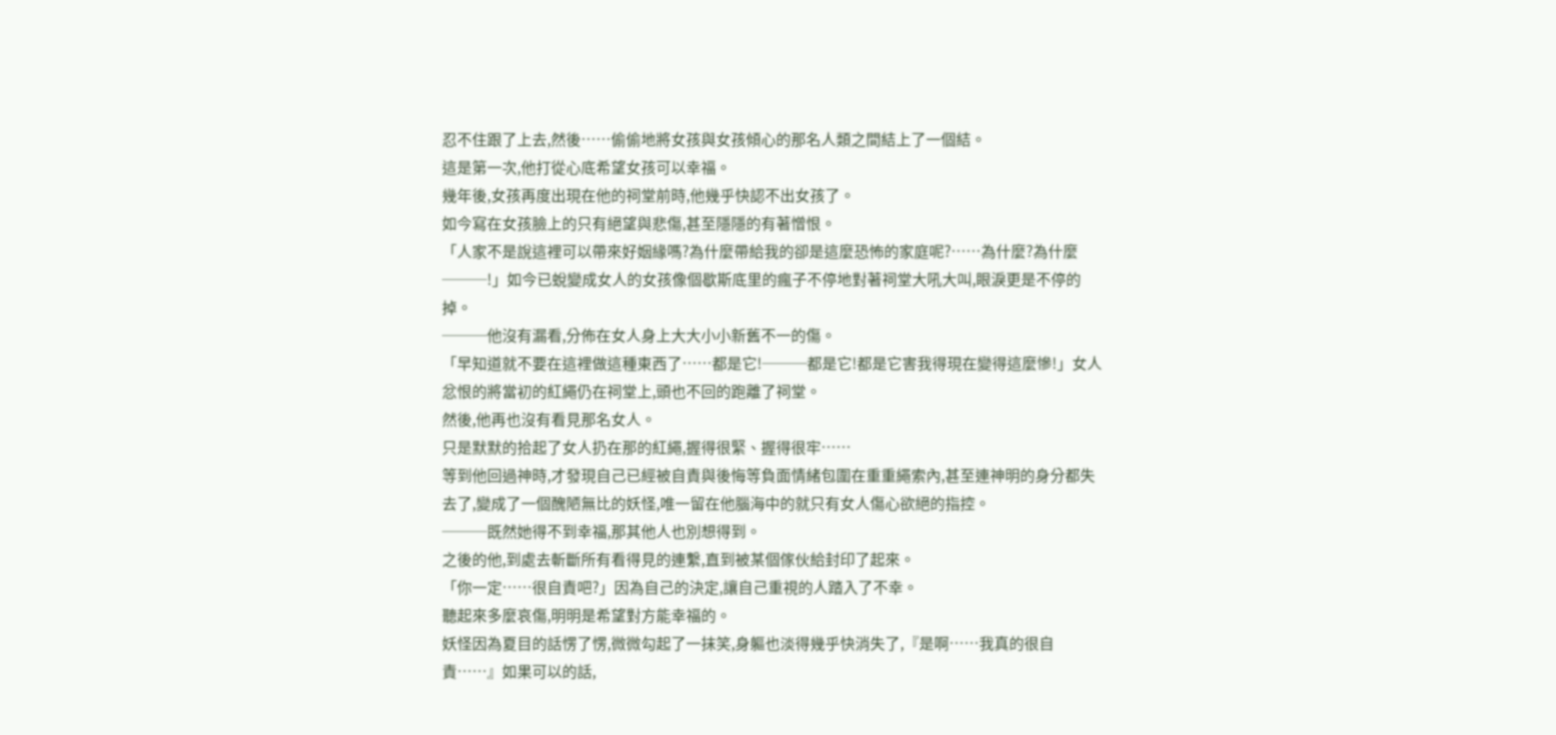忍不住跟了上去,然後……偷偷地將女孩與女孩傾心的那名人類之間結上了一個結。
這是第一次,他打從心底希望女孩可以幸福。
幾年後,女孩再度出現在他的祠堂前時,他幾乎快認不出女孩了。
如今寫在女孩臉上的只有絕望與悲傷,甚至隱隱的有著憎恨。
「人家不是說這裡可以帶來好姻緣嗎?為什麼帶給我的卻是這麼恐怖的家庭呢?……為什麼?為什麼───!」如今已蛻變成女人的女孩像個歇斯底里的瘋子不停地對著祠堂大吼大叫,眼淚更是不停的掉。
───他沒有漏看,分佈在女人身上大大小小新舊不一的傷。
「早知道就不要在這裡做這種東西了……都是它!───都是它!都是它害我得現在變得這麼慘!」女人忿恨的將當初的紅繩仍在祠堂上,頭也不回的跑離了祠堂。
然後,他再也沒有看見那名女人。
只是默默的拾起了女人扔在那的紅繩,握得很緊、握得很牢……
等到他回過神時,才發現自己已經被自責與後悔等負面情緒包圍在重重繩索內,甚至連神明的身分都失去了,變成了一個醜陋無比的妖怪,唯一留在他腦海中的就只有女人傷心欲絕的指控。
───既然她得不到幸福,那其他人也別想得到。
之後的他,到處去斬斷所有看得見的連繫,直到被某個傢伙給封印了起來。
「你一定……很自責吧?」因為自己的決定,讓自己重視的人踏入了不幸。
聽起來多麼哀傷,明明是希望對方能幸福的。
妖怪因為夏目的話愣了愣,微微勾起了一抹笑,身軀也淡得幾乎快消失了,『是啊……我真的很自責……』如果可以的話,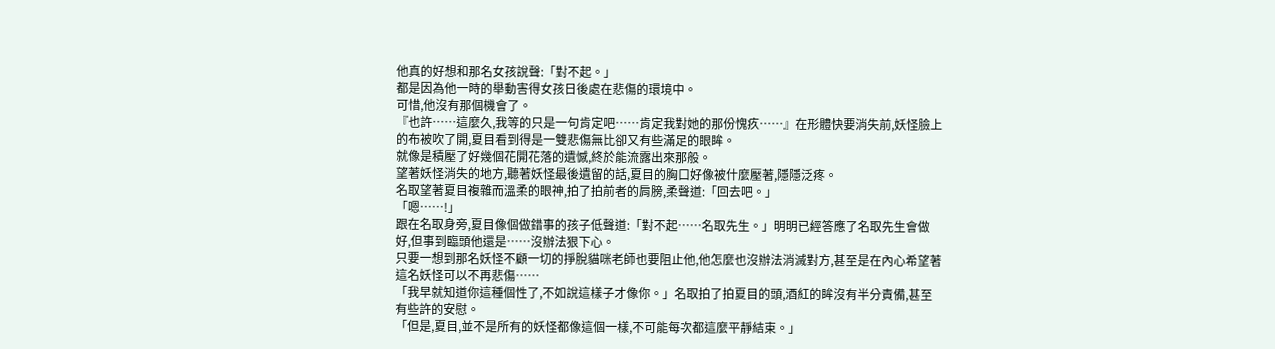他真的好想和那名女孩說聲:「對不起。」
都是因為他一時的舉動害得女孩日後處在悲傷的環境中。
可惜,他沒有那個機會了。
『也許……這麼久,我等的只是一句肯定吧……肯定我對她的那份愧疚……』在形體快要消失前,妖怪臉上的布被吹了開,夏目看到得是一雙悲傷無比卻又有些滿足的眼眸。
就像是積壓了好幾個花開花落的遺憾,終於能流露出來那般。
望著妖怪消失的地方,聽著妖怪最後遺留的話,夏目的胸口好像被什麼壓著,隱隱泛疼。
名取望著夏目複雜而溫柔的眼神,拍了拍前者的肩膀,柔聲道:「回去吧。」
「嗯……!」
跟在名取身旁,夏目像個做錯事的孩子低聲道:「對不起……名取先生。」明明已經答應了名取先生會做好,但事到臨頭他還是……沒辦法狠下心。
只要一想到那名妖怪不顧一切的掙脫貓咪老師也要阻止他,他怎麼也沒辦法消滅對方,甚至是在內心希望著這名妖怪可以不再悲傷……
「我早就知道你這種個性了,不如說這樣子才像你。」名取拍了拍夏目的頭,酒紅的眸沒有半分責備,甚至有些許的安慰。
「但是,夏目,並不是所有的妖怪都像這個一樣,不可能每次都這麼平靜結束。」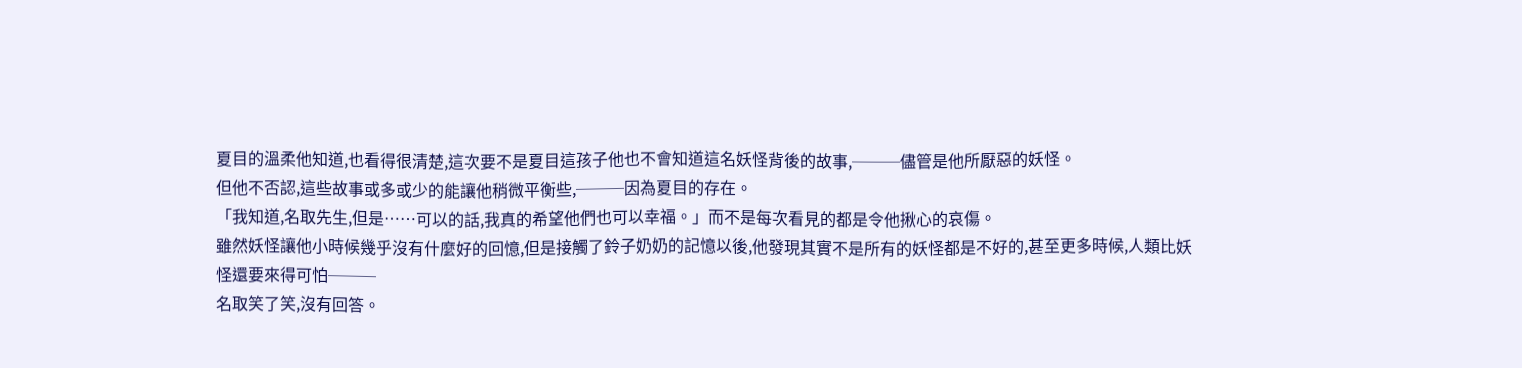夏目的溫柔他知道,也看得很清楚,這次要不是夏目這孩子他也不會知道這名妖怪背後的故事,───儘管是他所厭惡的妖怪。
但他不否認,這些故事或多或少的能讓他稍微平衡些,───因為夏目的存在。
「我知道,名取先生,但是……可以的話,我真的希望他們也可以幸福。」而不是每次看見的都是令他揪心的哀傷。
雖然妖怪讓他小時候幾乎沒有什麼好的回憶,但是接觸了鈴子奶奶的記憶以後,他發現其實不是所有的妖怪都是不好的,甚至更多時候,人類比妖怪還要來得可怕───
名取笑了笑,沒有回答。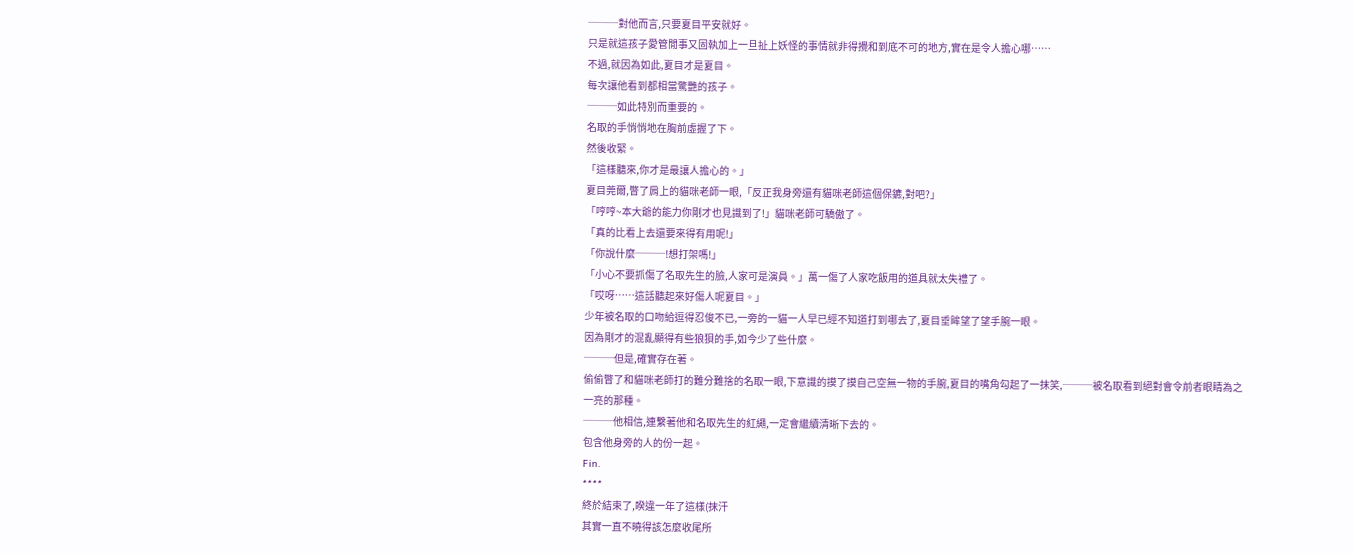───對他而言,只要夏目平安就好。
只是就這孩子愛管閒事又固執加上一旦扯上妖怪的事情就非得攪和到底不可的地方,實在是令人擔心哪……
不過,就因為如此,夏目才是夏目。
每次讓他看到都相當驚艷的孩子。
───如此特別而重要的。
名取的手悄悄地在胸前虛握了下。
然後收緊。
「這樣聽來,你才是最讓人擔心的。」
夏目莞爾,瞥了肩上的貓咪老師一眼,「反正我身旁還有貓咪老師這個保鑣,對吧?」
「哼哼~本大爺的能力你剛才也見識到了!」貓咪老師可驕傲了。
「真的比看上去還要來得有用呢!」
「你說什麼───!想打架嗎!」
「小心不要抓傷了名取先生的臉,人家可是演員。」萬一傷了人家吃飯用的道具就太失禮了。
「哎呀……這話聽起來好傷人呢夏目。」
少年被名取的口吻給逗得忍俊不已,一旁的一貓一人早已經不知道打到哪去了,夏目垂眸望了望手腕一眼。
因為剛才的混亂顯得有些狼狽的手,如今少了些什麼。
───但是,確實存在著。
偷偷瞥了和貓咪老師打的難分難捨的名取一眼,下意識的摸了摸自己空無一物的手腕,夏目的嘴角勾起了一抹笑,───被名取看到絕對會令前者眼睛為之一亮的那種。
───他相信,連繫著他和名取先生的紅繩,一定會繼續清晰下去的。
包含他身旁的人的份一起。
Fin.
****
終於結束了,睽違一年了這樣(抹汗
其實一直不曉得該怎麼收尾所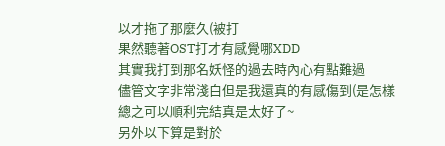以才拖了那麼久(被打
果然聽著OST打才有感覺哪XDD
其實我打到那名妖怪的過去時內心有點難過
儘管文字非常淺白但是我還真的有感傷到(是怎樣
總之可以順利完結真是太好了~
另外以下算是對於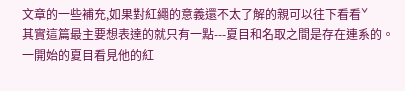文章的一些補充,如果對紅繩的意義還不太了解的親可以往下看看ˇ
其實這篇最主要想表達的就只有一點---夏目和名取之間是存在連系的。
一開始的夏目看見他的紅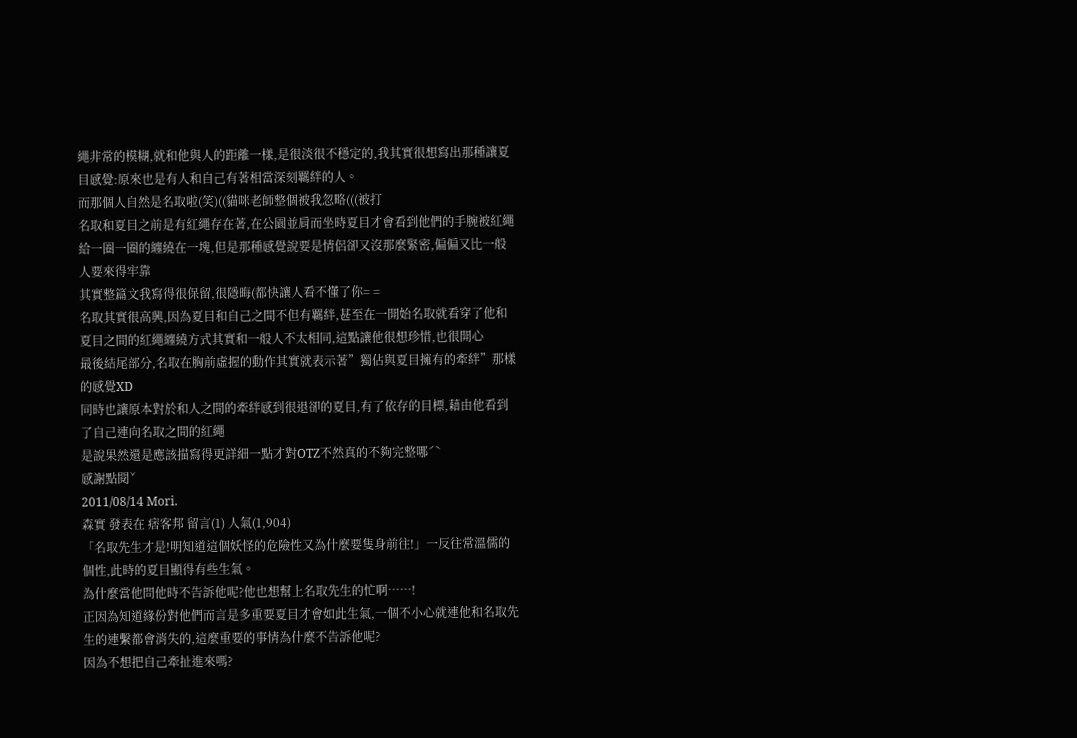繩非常的模糊,就和他與人的距離一樣,是很淡很不穩定的,我其實很想寫出那種讓夏目感覺:原來也是有人和自己有著相當深刻羈絆的人。
而那個人自然是名取啦(笑)((貓咪老師整個被我忽略(((被打
名取和夏目之前是有紅繩存在著,在公園並肩而坐時夏目才會看到他們的手腕被紅繩給一圈一圈的纏繞在一塊,但是那種感覺說要是情侶卻又沒那麼緊密,偏偏又比一般人要來得牢靠
其實整篇文我寫得很保留,很隱晦(都快讓人看不懂了你= =
名取其實很高興,因為夏目和自己之間不但有羈絆,甚至在一開始名取就看穿了他和夏目之間的紅繩纏繞方式其實和一般人不太相同,這點讓他很想珍惜,也很開心
最後結尾部分,名取在胸前虛握的動作其實就表示著”獨佔與夏目擁有的牽絆”那樣的感覺XD
同時也讓原本對於和人之間的牽絆感到很退卻的夏目,有了依存的目標,藉由他看到了自己連向名取之間的紅繩
是說果然還是應該描寫得更詳細一點才對OTZ不然真的不夠完整哪ˊˋ
感謝點閱ˇ
2011/08/14 Mori.
森實 發表在 痞客邦 留言(1) 人氣(1,904)
「名取先生才是!明知道這個妖怪的危險性又為什麼要隻身前往!」一反往常溫儒的個性,此時的夏目顯得有些生氣。
為什麼當他問他時不告訴他呢?他也想幫上名取先生的忙啊……!
正因為知道緣份對他們而言是多重要夏目才會如此生氣,一個不小心就連他和名取先生的連繫都會消失的,這麼重要的事情為什麼不告訴他呢?
因為不想把自己牽扯進來嗎?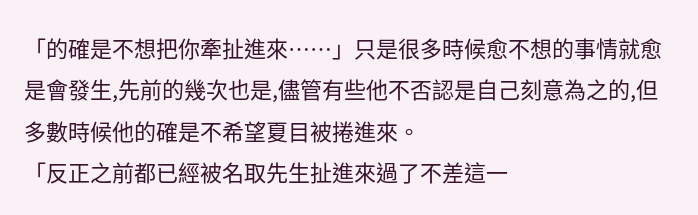「的確是不想把你牽扯進來……」只是很多時候愈不想的事情就愈是會發生,先前的幾次也是,儘管有些他不否認是自己刻意為之的,但多數時候他的確是不希望夏目被捲進來。
「反正之前都已經被名取先生扯進來過了不差這一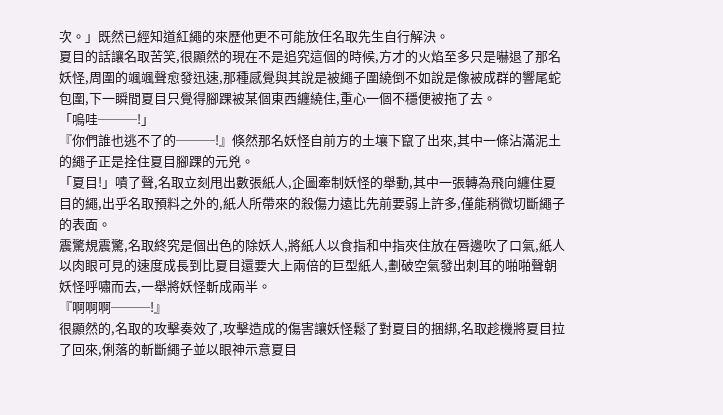次。」既然已經知道紅繩的來歷他更不可能放任名取先生自行解決。
夏目的話讓名取苦笑,很顯然的現在不是追究這個的時候,方才的火焰至多只是嚇退了那名妖怪,周圍的颯颯聲愈發迅速,那種感覺與其說是被繩子圍繞倒不如說是像被成群的響尾蛇包圍,下一瞬間夏目只覺得腳踝被某個東西纏繞住,重心一個不穩便被拖了去。
「嗚哇───!」
『你們誰也逃不了的───!』倏然那名妖怪自前方的土壤下竄了出來,其中一條沾滿泥土的繩子正是拴住夏目腳踝的元兇。
「夏目!」嘖了聲,名取立刻甩出數張紙人,企圖牽制妖怪的舉動,其中一張轉為飛向纏住夏目的繩,出乎名取預料之外的,紙人所帶來的殺傷力遠比先前要弱上許多,僅能稍微切斷繩子的表面。
震驚規震驚,名取終究是個出色的除妖人,將紙人以食指和中指夾住放在唇邊吹了口氣,紙人以肉眼可見的速度成長到比夏目還要大上兩倍的巨型紙人,劃破空氣發出刺耳的啪啪聲朝妖怪呼嘯而去,一舉將妖怪斬成兩半。
『啊啊啊───!』
很顯然的,名取的攻擊奏效了,攻擊造成的傷害讓妖怪鬆了對夏目的捆綁,名取趁機將夏目拉了回來,俐落的斬斷繩子並以眼神示意夏目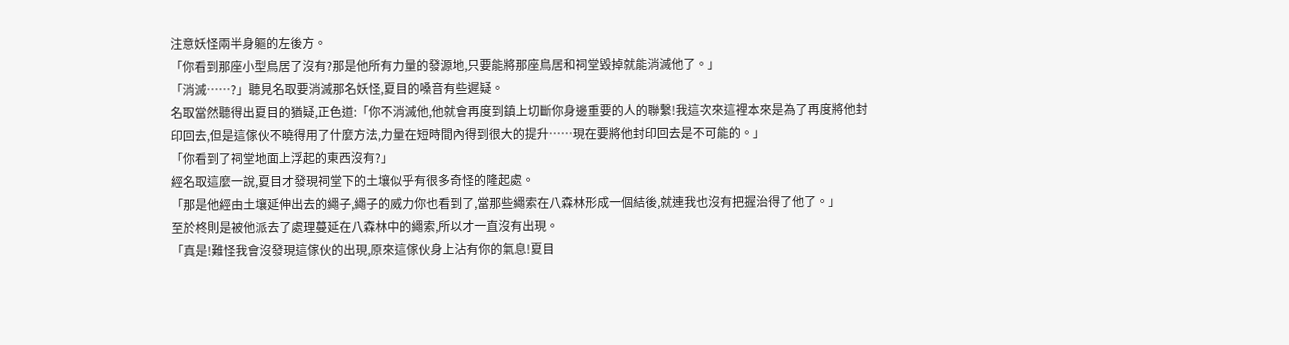注意妖怪兩半身軀的左後方。
「你看到那座小型鳥居了沒有?那是他所有力量的發源地,只要能將那座鳥居和祠堂毀掉就能消滅他了。」
「消滅……?」聽見名取要消滅那名妖怪,夏目的嗓音有些遲疑。
名取當然聽得出夏目的猶疑,正色道:「你不消滅他,他就會再度到鎮上切斷你身邊重要的人的聯繫!我這次來這裡本來是為了再度將他封印回去,但是這傢伙不曉得用了什麼方法,力量在短時間內得到很大的提升……現在要將他封印回去是不可能的。」
「你看到了祠堂地面上浮起的東西沒有?」
經名取這麼一說,夏目才發現祠堂下的土壤似乎有很多奇怪的隆起處。
「那是他經由土壤延伸出去的繩子,繩子的威力你也看到了,當那些繩索在八森林形成一個結後,就連我也沒有把握治得了他了。」
至於柊則是被他派去了處理蔓延在八森林中的繩索,所以才一直沒有出現。
「真是!難怪我會沒發現這傢伙的出現,原來這傢伙身上沾有你的氣息!夏目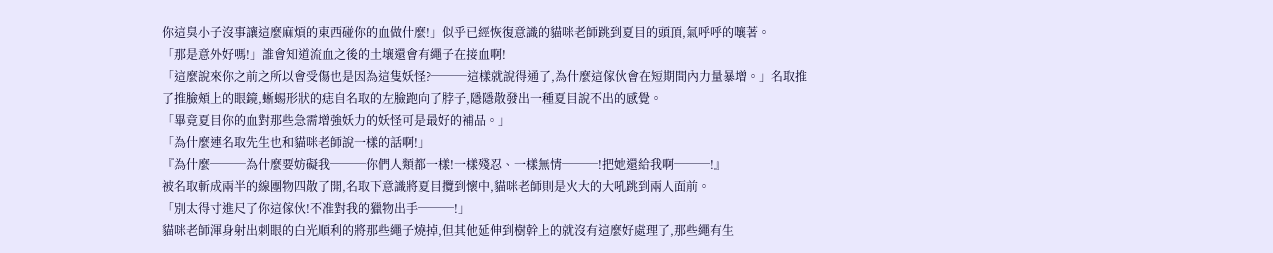你這臭小子沒事讓這麼麻煩的東西碰你的血做什麼!」似乎已經恢復意識的貓咪老師跳到夏目的頭頂,氣呼呼的嚷著。
「那是意外好嗎!」誰會知道流血之後的土壤還會有繩子在接血啊!
「這麼說來你之前之所以會受傷也是因為這隻妖怪?───這樣就說得通了,為什麼這傢伙會在短期間內力量暴增。」名取推了推臉頰上的眼鏡,蜥蜴形狀的痣自名取的左臉跑向了脖子,隱隱散發出一種夏目說不出的感覺。
「畢竟夏目你的血對那些急需增強妖力的妖怪可是最好的補品。」
「為什麼連名取先生也和貓咪老師說一樣的話啊!」
『為什麼───為什麼要妨礙我───你們人類都一樣!一樣殘忍、一樣無情───!把她還給我啊───!』
被名取斬成兩半的線團物四散了開,名取下意識將夏目攬到懷中,貓咪老師則是火大的大吼跳到兩人面前。
「別太得寸進尺了你這傢伙!不准對我的獵物出手───!」
貓咪老師渾身射出刺眼的白光順利的將那些繩子燒掉,但其他延伸到樹幹上的就沒有這麼好處理了,那些繩有生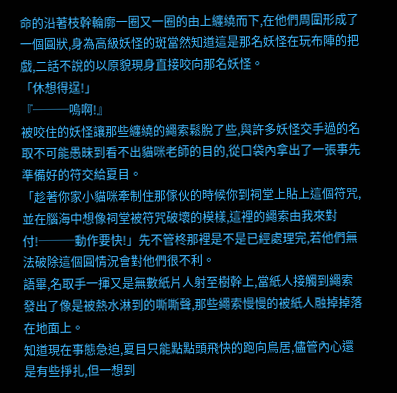命的沿著枝幹輪廓一圈又一圈的由上纏繞而下,在他們周圍形成了一個圓狀,身為高級妖怪的斑當然知道這是那名妖怪在玩布陣的把戲,二話不說的以原貌現身直接咬向那名妖怪。
「休想得逞!」
『───嗚啊!』
被咬住的妖怪讓那些纏繞的繩索鬆脫了些,與許多妖怪交手過的名取不可能愚昧到看不出貓咪老師的目的,從口袋內拿出了一張事先準備好的符交給夏目。
「趁著你家小貓咪牽制住那傢伙的時候你到祠堂上貼上這個符咒,並在腦海中想像祠堂被符咒破壞的模樣,這裡的繩索由我來對付!───動作要快!」先不管柊那裡是不是已經處理完,若他們無法破除這個圓情況會對他們很不利。
語畢,名取手一揮又是無數紙片人射至樹幹上,當紙人接觸到繩索發出了像是被熱水淋到的嘶嘶聲,那些繩索慢慢的被紙人融掉掉落在地面上。
知道現在事態急迫,夏目只能點點頭飛快的跑向鳥居,儘管內心還是有些掙扎,但一想到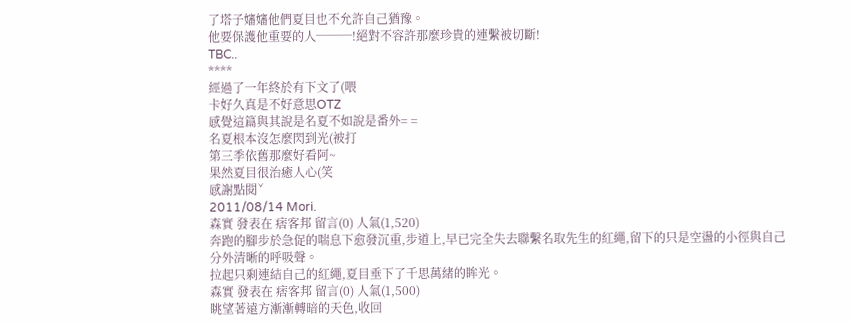了塔子嬸嬸他們夏目也不允許自己猶豫。
他要保護他重要的人───!絕對不容許那麼珍貴的連繫被切斷!
TBC..
****
經過了一年終於有下文了(喂
卡好久真是不好意思OTZ
感覺這篇與其說是名夏不如說是番外= =
名夏根本沒怎麼閃到光(被打
第三季依舊那麼好看阿~
果然夏目很治癒人心(笑
感謝點閱ˇ
2011/08/14 Mori.
森實 發表在 痞客邦 留言(0) 人氣(1,520)
奔跑的腳步於急促的喘息下愈發沉重,步道上,早已完全失去聯繫名取先生的紅繩,留下的只是空盪的小徑與自己分外清晰的呼吸聲。
拉起只剩連結自己的紅繩,夏目垂下了千思萬緒的眸光。
森實 發表在 痞客邦 留言(0) 人氣(1,500)
眺望著遠方漸漸轉暗的天色,收回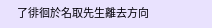了徘徊於名取先生離去方向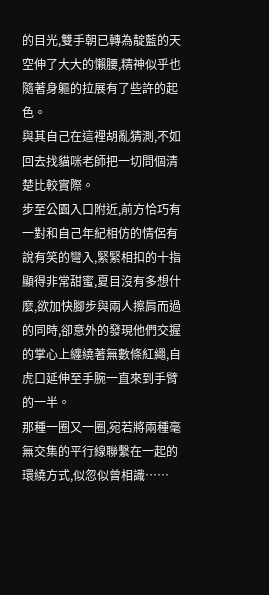的目光,雙手朝已轉為靛藍的天空伸了大大的懶腰,精神似乎也隨著身軀的拉展有了些許的起色。
與其自己在這裡胡亂猜測,不如回去找貓咪老師把一切問個清楚比較實際。
步至公園入口附近,前方恰巧有一對和自己年紀相仿的情侶有說有笑的彎入,緊緊相扣的十指顯得非常甜蜜,夏目沒有多想什麼,欲加快腳步與兩人擦肩而過的同時,卻意外的發現他們交握的掌心上纏繞著無數條紅繩,自虎口延伸至手腕一直來到手臂的一半。
那種一圈又一圈,宛若將兩種毫無交集的平行線聯繫在一起的環繞方式,似忽似曾相識……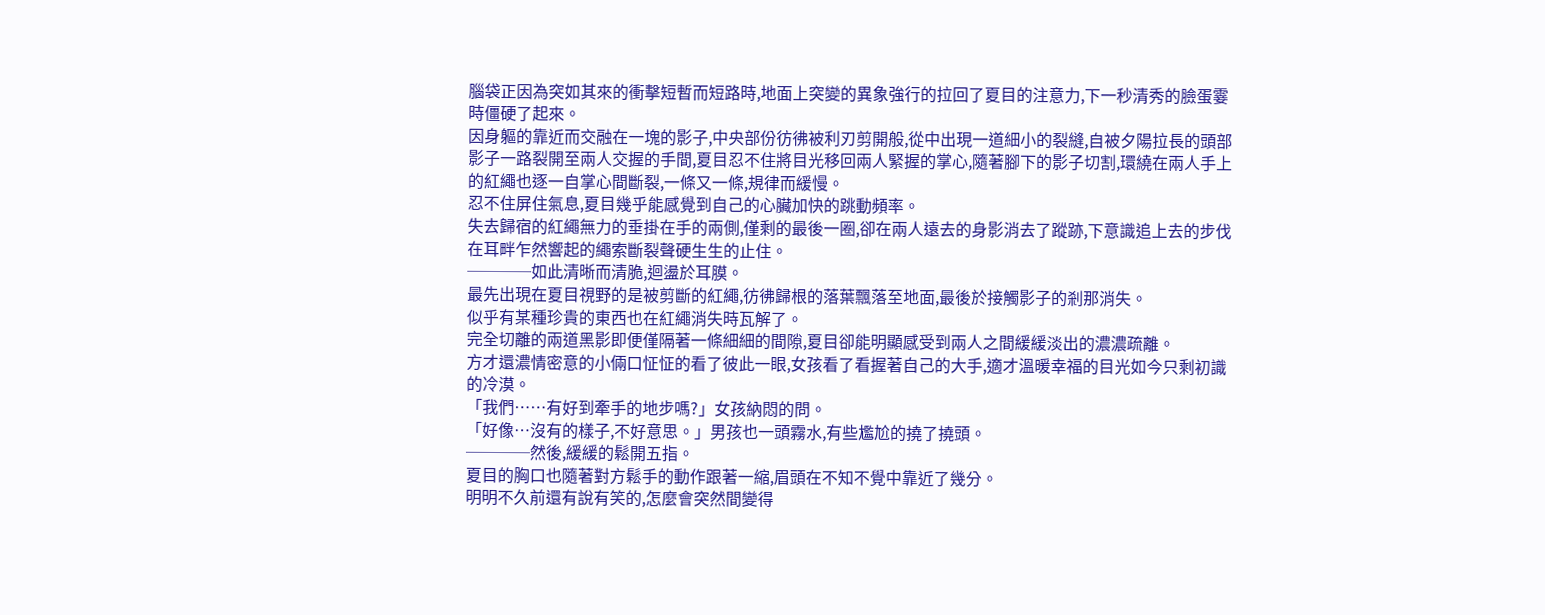腦袋正因為突如其來的衝擊短暫而短路時,地面上突變的異象強行的拉回了夏目的注意力,下一秒清秀的臉蛋霎時僵硬了起來。
因身軀的靠近而交融在一塊的影子,中央部份彷彿被利刃剪開般,從中出現一道細小的裂縫,自被夕陽拉長的頭部影子一路裂開至兩人交握的手間,夏目忍不住將目光移回兩人緊握的掌心,隨著腳下的影子切割,環繞在兩人手上的紅繩也逐一自掌心間斷裂,一條又一條,規律而緩慢。
忍不住屏住氣息,夏目幾乎能感覺到自己的心臟加快的跳動頻率。
失去歸宿的紅繩無力的垂掛在手的兩側,僅剩的最後一圈,卻在兩人遠去的身影消去了蹤跡,下意識追上去的步伐在耳畔乍然響起的繩索斷裂聲硬生生的止住。
────如此清晰而清脆,迴盪於耳膜。
最先出現在夏目視野的是被剪斷的紅繩,彷彿歸根的落葉飄落至地面,最後於接觸影子的剎那消失。
似乎有某種珍貴的東西也在紅繩消失時瓦解了。
完全切離的兩道黑影即便僅隔著一條細細的間隙,夏目卻能明顯感受到兩人之間緩緩淡出的濃濃疏離。
方才還濃情密意的小倆口怔怔的看了彼此一眼,女孩看了看握著自己的大手,適才溫暖幸福的目光如今只剩初識的冷漠。
「我們……有好到牽手的地步嗎?」女孩納悶的問。
「好像…沒有的樣子,不好意思。」男孩也一頭霧水,有些尷尬的撓了撓頭。
────然後,緩緩的鬆開五指。
夏目的胸口也隨著對方鬆手的動作跟著一縮,眉頭在不知不覺中靠近了幾分。
明明不久前還有說有笑的,怎麼會突然間變得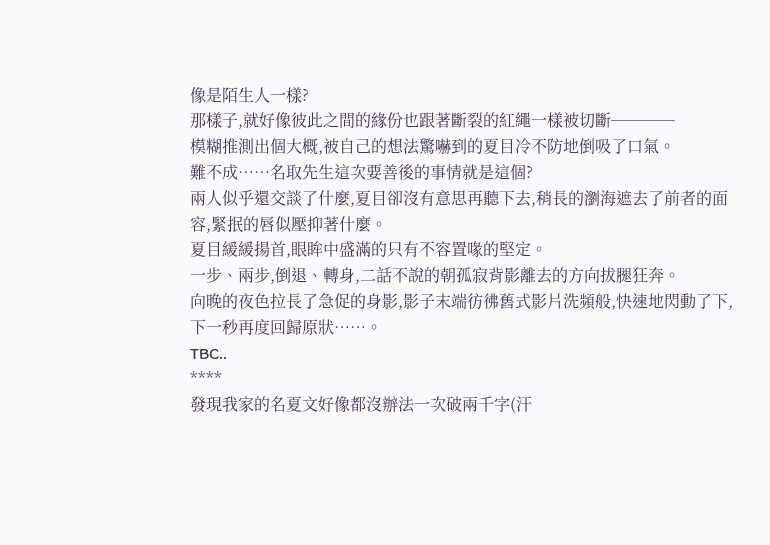像是陌生人一樣?
那樣子,就好像彼此之間的緣份也跟著斷裂的紅繩一樣被切斷────
模糊推測出個大概,被自己的想法驚嚇到的夏目冷不防地倒吸了口氣。
難不成……名取先生這次要善後的事情就是這個?
兩人似乎還交談了什麼,夏目卻沒有意思再聽下去,稍長的瀏海遮去了前者的面容,緊抿的唇似壓抑著什麼。
夏目緩緩揚首,眼眸中盛滿的只有不容置喙的堅定。
一步、兩步,倒退、轉身,二話不說的朝孤寂背影離去的方向拔腿狂奔。
向晚的夜色拉長了急促的身影,影子末端彷彿舊式影片洗頻般,快速地閃動了下,下一秒再度回歸原狀……。
TBC..
****
發現我家的名夏文好像都沒辦法一次破兩千字(汗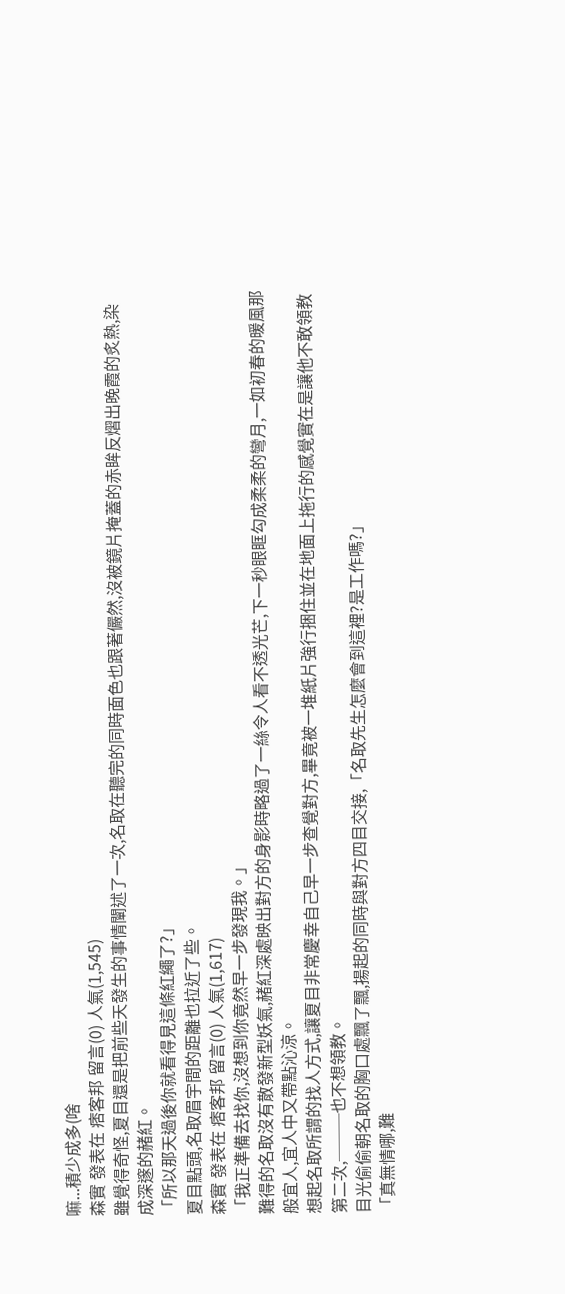嘛...積少成多(啥
森實 發表在 痞客邦 留言(0) 人氣(1,545)
雖覺得奇怪,夏目還是把前些天發生的事情闡述了一次,名取在聽完的同時面色也跟著儼然,沒被鏡片掩蓋的赤眸反熠出晚霞的炙熱,染成深邃的赭紅。
「所以那天過後你就看得見這條紅繩了?」
夏目點頭,名取眉宇間的距離也拉近了些。
森實 發表在 痞客邦 留言(0) 人氣(1,617)
「我正準備去找你,沒想到你竟然早一步發現我。」
難得的名取沒有散發新型妖氣,赭紅深處映出對方的身影時略過了一絲令人看不透光芒,下一秒眼眶勾成柔柔的彎月,一如初春的暖風那般宜人,宜人中又帶點沁涼。
想起名取所謂的找人方式,讓夏目非常慶幸自己早一步查覺對方,畢竟被一堆紙片強行捆住並在地面上拖行的感覺實在是讓他不敢領教第二次,───也不想領教。
目光偷偷朝名取的胸口處飄了飄,揚起的同時與對方四目交接,「名取先生怎麼會到這裡?是工作嗎?」
「真無情哪,難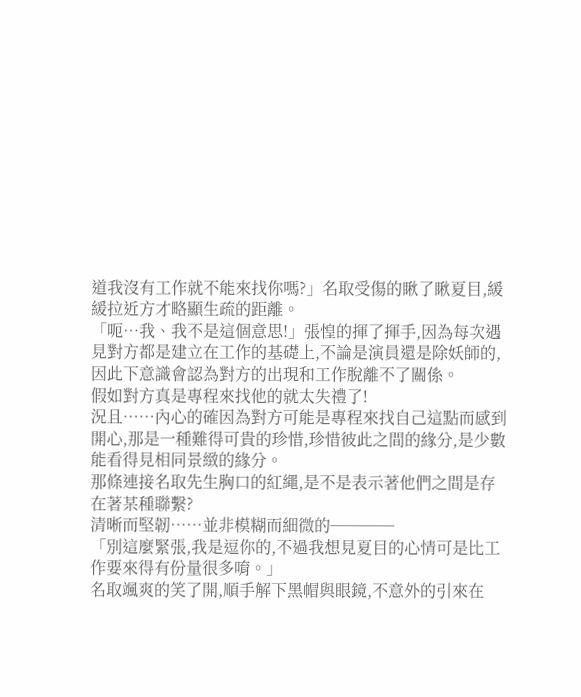道我沒有工作就不能來找你嗎?」名取受傷的瞅了瞅夏目,緩緩拉近方才略顯生疏的距離。
「呃…我、我不是這個意思!」張惶的揮了揮手,因為每次遇見對方都是建立在工作的基礎上,不論是演員還是除妖師的,因此下意識會認為對方的出現和工作脫離不了關係。
假如對方真是專程來找他的就太失禮了!
況且……內心的確因為對方可能是專程來找自己這點而感到開心,那是一種難得可貴的珍惜,珍惜彼此之間的緣分,是少數能看得見相同景緻的緣分。
那條連接名取先生胸口的紅繩,是不是表示著他們之間是存在著某種聯繫?
清晰而堅韌……並非模糊而細微的────
「別這麼緊張,我是逗你的,不過我想見夏目的心情可是比工作要來得有份量很多唷。」
名取颯爽的笑了開,順手解下黑帽與眼鏡,不意外的引來在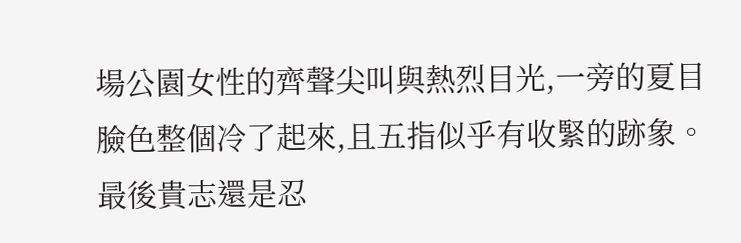場公園女性的齊聲尖叫與熱烈目光,一旁的夏目臉色整個冷了起來,且五指似乎有收緊的跡象。
最後貴志還是忍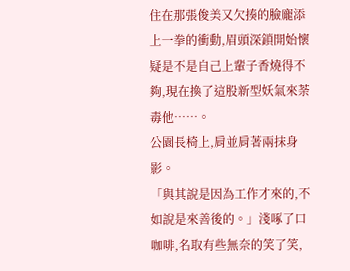住在那張俊美又欠揍的臉龐添上一拳的衝動,眉頭深鎖開始懷疑是不是自己上輩子香燒得不夠,現在換了這股新型妖氣來荼毒他……。
公園長椅上,肩並肩著兩抹身影。
「與其說是因為工作才來的,不如說是來善後的。」淺啄了口咖啡,名取有些無奈的笑了笑,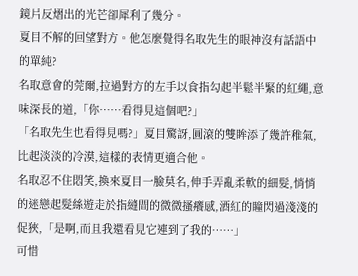鏡片反熠出的光芒卻犀利了幾分。
夏目不解的回望對方。他怎麼覺得名取先生的眼神沒有話語中的單純?
名取意會的莞爾,拉過對方的左手以食指勾起半鬆半緊的紅繩,意味深長的道,「你……看得見這個吧?」
「名取先生也看得見嗎?」夏目驚訝,圓滾的雙眸添了幾許稚氣,比起淡淡的冷漠,這樣的表情更適合他。
名取忍不住悶笑,換來夏目一臉莫名,伸手弄亂柔軟的細髮,悄悄的迷戀起髮絲遊走於指縫間的微微搔癢感,酒紅的瞳閃過淺淺的促狹,「是啊,而且我還看見它連到了我的……」
可惜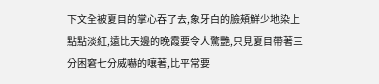下文全被夏目的掌心吞了去,象牙白的臉頰鮮少地染上點點淡紅,遠比天邊的晚霞要令人驚艷,只見夏目帶著三分困窘七分威嚇的嚷著,比平常要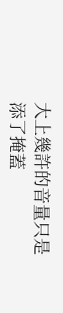大上幾許的音量只是添了掩蓋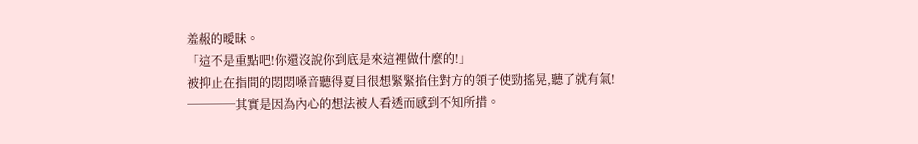羞赧的曖昧。
「這不是重點吧!你還沒說你到底是來這裡做什麼的!」
被抑止在指間的悶悶嗓音聽得夏目很想緊緊掐住對方的領子使勁搖晃,聽了就有氣!
────其實是因為內心的想法被人看透而感到不知所措。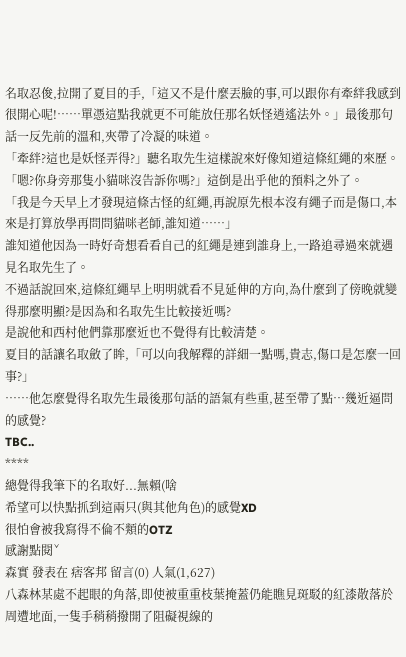名取忍俊,拉開了夏目的手,「這又不是什麼丟臉的事,可以跟你有牽絆我感到很開心呢!……單憑這點我就更不可能放任那名妖怪逍遙法外。」最後那句話一反先前的溫和,夾帶了冷凝的味道。
「牽絆?這也是妖怪弄得?」聽名取先生這樣說來好像知道這條紅繩的來歷。
「嗯?你身旁那隻小貓咪沒告訴你嗎?」這倒是出乎他的預料之外了。
「我是今天早上才發現這條古怪的紅繩,再說原先根本沒有繩子而是傷口,本來是打算放學再問問貓咪老師,誰知道……」
誰知道他因為一時好奇想看看自己的紅繩是連到誰身上,一路追尋過來就遇見名取先生了。
不過話說回來,這條紅繩早上明明就看不見延伸的方向,為什麼到了傍晚就變得那麼明顯?是因為和名取先生比較接近嗎?
是說他和西村他們靠那麼近也不覺得有比較清楚。
夏目的話讓名取斂了眸,「可以向我解釋的詳細一點嗎,貴志,傷口是怎麼一回事?」
……他怎麼覺得名取先生最後那句話的語氣有些重,甚至帶了點…幾近逼問的感覺?
TBC..
****
總覺得我筆下的名取好...無賴(啥
希望可以快點抓到這兩只(與其他角色)的感覺XD
很怕會被我寫得不倫不類的OTZ
感謝點閱ˇ
森實 發表在 痞客邦 留言(0) 人氣(1,627)
八森林某處不起眼的角落,即使被重重枝葉掩蓋仍能瞧見斑駁的紅漆散落於周遭地面,一隻手稍稍撥開了阻礙視線的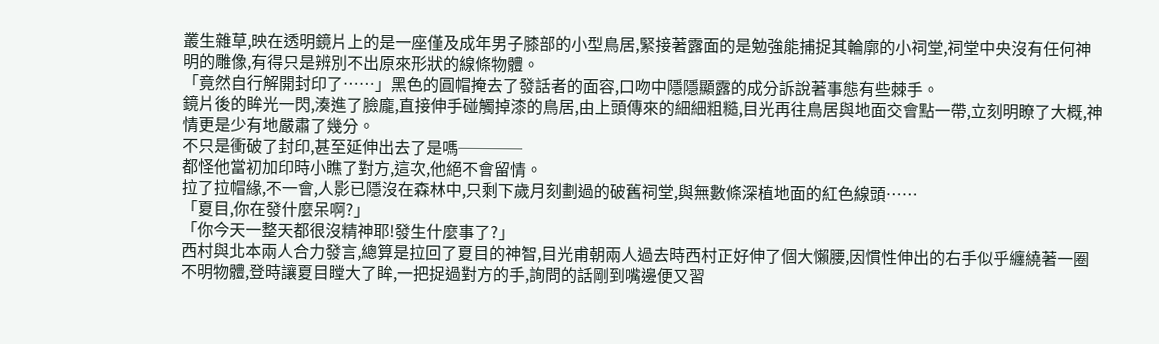叢生雜草,映在透明鏡片上的是一座僅及成年男子膝部的小型鳥居,緊接著露面的是勉強能捕捉其輪廓的小祠堂,祠堂中央沒有任何神明的雕像,有得只是辨別不出原來形狀的線條物體。
「竟然自行解開封印了……」黑色的圓帽掩去了發話者的面容,口吻中隱隱顯露的成分訴說著事態有些棘手。
鏡片後的眸光一閃,湊進了臉龐,直接伸手碰觸掉漆的鳥居,由上頭傳來的細細粗糙,目光再往鳥居與地面交會點一帶,立刻明瞭了大概,神情更是少有地嚴肅了幾分。
不只是衝破了封印,甚至延伸出去了是嗎────
都怪他當初加印時小瞧了對方,這次,他絕不會留情。
拉了拉帽緣,不一會,人影已隱沒在森林中,只剩下歲月刻劃過的破舊祠堂,與無數條深植地面的紅色線頭……
「夏目,你在發什麼呆啊?」
「你今天一整天都很沒精神耶!發生什麼事了?」
西村與北本兩人合力發言,總算是拉回了夏目的神智,目光甫朝兩人過去時西村正好伸了個大懶腰,因慣性伸出的右手似乎纏繞著一圈不明物體,登時讓夏目瞠大了眸,一把捉過對方的手,詢問的話剛到嘴邊便又習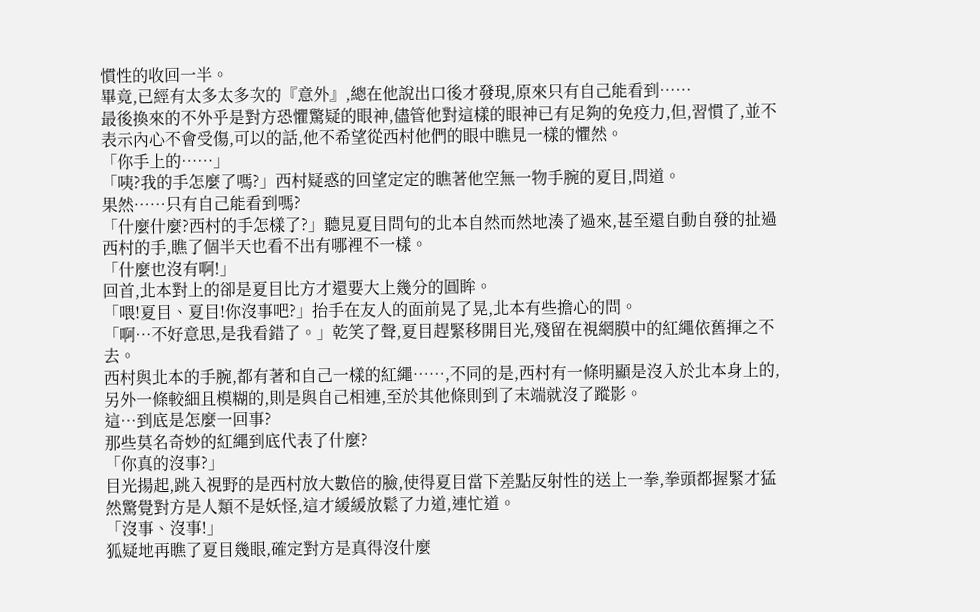慣性的收回一半。
畢竟,已經有太多太多次的『意外』,總在他說出口後才發現,原來只有自己能看到……
最後換來的不外乎是對方恐懼驚疑的眼神,儘管他對這樣的眼神已有足夠的免疫力,但,習慣了,並不表示內心不會受傷,可以的話,他不希望從西村他們的眼中瞧見一樣的懼然。
「你手上的……」
「咦?我的手怎麼了嗎?」西村疑惑的回望定定的瞧著他空無一物手腕的夏目,問道。
果然……只有自己能看到嗎?
「什麼什麼?西村的手怎樣了?」聽見夏目問句的北本自然而然地湊了過來,甚至還自動自發的扯過西村的手,瞧了個半天也看不出有哪裡不一樣。
「什麼也沒有啊!」
回首,北本對上的卻是夏目比方才還要大上幾分的圓眸。
「喂!夏目、夏目!你沒事吧?」抬手在友人的面前晃了晃,北本有些擔心的問。
「啊…不好意思,是我看錯了。」乾笑了聲,夏目趕緊移開目光,殘留在視網膜中的紅繩依舊揮之不去。
西村與北本的手腕,都有著和自己一樣的紅繩……,不同的是,西村有一條明顯是沒入於北本身上的,另外一條較細且模糊的,則是與自己相連,至於其他條則到了末端就沒了蹤影。
這…到底是怎麼一回事?
那些莫名奇妙的紅繩到底代表了什麼?
「你真的沒事?」
目光揚起,跳入視野的是西村放大數倍的臉,使得夏目當下差點反射性的送上一拳,拳頭都握緊才猛然驚覺對方是人類不是妖怪,這才緩緩放鬆了力道,連忙道。
「沒事、沒事!」
狐疑地再瞧了夏目幾眼,確定對方是真得沒什麼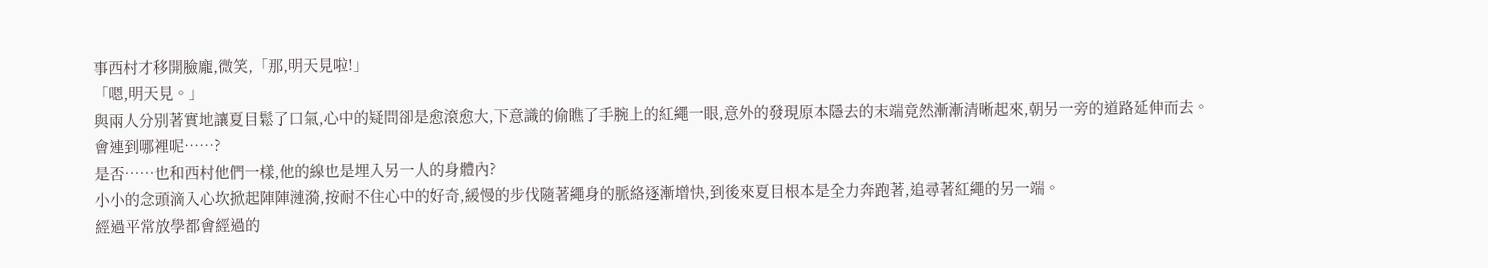事西村才移開臉龐,微笑,「那,明天見啦!」
「嗯,明天見。」
與兩人分別著實地讓夏目鬆了口氣,心中的疑問卻是愈滾愈大,下意識的偷瞧了手腕上的紅繩一眼,意外的發現原本隱去的末端竟然漸漸清晰起來,朝另一旁的道路延伸而去。
會連到哪裡呢……?
是否……也和西村他們一樣,他的線也是埋入另一人的身體內?
小小的念頭滴入心坎掀起陣陣漣漪,按耐不住心中的好奇,緩慢的步伐隨著繩身的脈絡逐漸增快,到後來夏目根本是全力奔跑著,追尋著紅繩的另一端。
經過平常放學都會經過的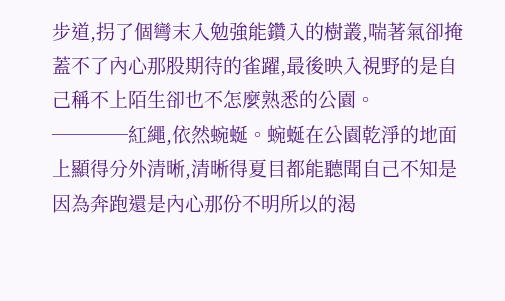步道,拐了個彎末入勉強能鑽入的樹叢,喘著氣卻掩蓋不了內心那股期待的雀躍,最後映入視野的是自己稱不上陌生卻也不怎麼熟悉的公園。
────紅繩,依然蜿蜒。蜿蜒在公園乾淨的地面上顯得分外清晰,清晰得夏目都能聽聞自己不知是因為奔跑還是內心那份不明所以的渴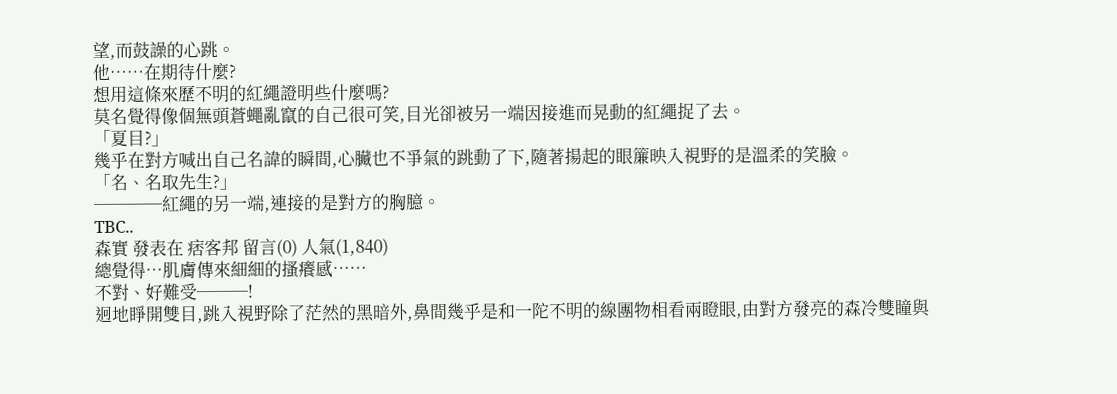望,而鼓譟的心跳。
他……在期待什麼?
想用這條來歷不明的紅繩證明些什麼嗎?
莫名覺得像個無頭蒼蠅亂竄的自己很可笑,目光卻被另一端因接進而晃動的紅繩捉了去。
「夏目?」
幾乎在對方喊出自己名諱的瞬間,心臟也不爭氣的跳動了下,隨著揚起的眼簾映入視野的是溫柔的笑臉。
「名、名取先生?」
────紅繩的另一端,連接的是對方的胸臆。
TBC..
森實 發表在 痞客邦 留言(0) 人氣(1,840)
總覺得…肌膚傳來細細的搔癢感……
不對、好難受───!
迥地睜開雙目,跳入視野除了茫然的黑暗外,鼻間幾乎是和一陀不明的線團物相看兩瞪眼,由對方發亮的森冷雙瞳與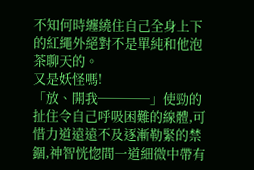不知何時纏繞住自己全身上下的紅繩外絕對不是單純和他泡茶聊天的。
又是妖怪嗎!
「放、開我────」使勁的扯住令自己呼吸困難的線體,可惜力道遠遠不及逐漸勒緊的禁錮,神智恍惚間一道細微中帶有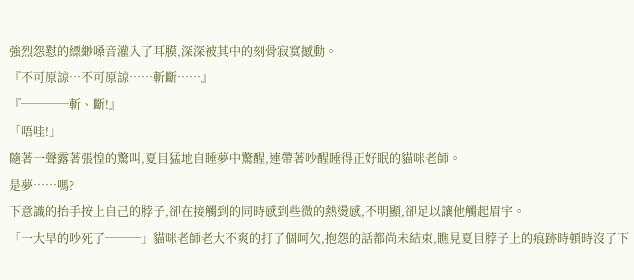強烈怨懟的縹緲嗓音灌入了耳膜,深深被其中的刻骨寂寞撼動。
『不可原諒…不可原諒……斬斷……』
『────斬、斷!』
「唔哇!」
隨著一聲露著張惶的驚叫,夏目猛地自睡夢中驚醒,連帶著吵醒睡得正好眠的貓咪老師。
是夢……嗎?
下意識的抬手按上自己的脖子,卻在接觸到的同時感到些微的熱燙感,不明顯,卻足以讓他觸起眉宇。
「一大早的吵死了───」貓咪老師老大不爽的打了個呵欠,抱怨的話都尚未結束,瞧見夏目脖子上的痕跡時頓時沒了下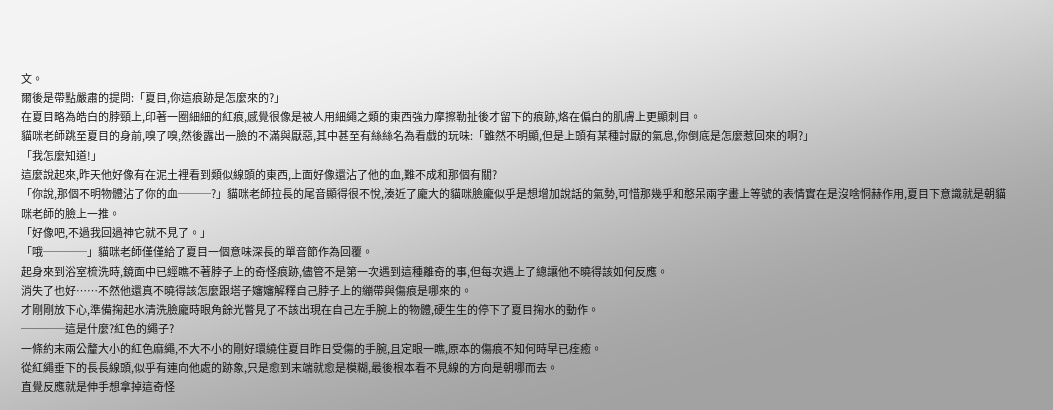文。
爾後是帶點嚴肅的提問:「夏目,你這痕跡是怎麼來的?」
在夏目略為皓白的脖頸上,印著一圈細細的紅痕,感覺很像是被人用細繩之類的東西強力摩擦勒扯後才留下的痕跡,烙在偏白的肌膚上更顯刺目。
貓咪老師跳至夏目的身前,嗅了嗅,然後露出一臉的不滿與厭惡,其中甚至有絲絲名為看戲的玩味:「雖然不明顯,但是上頭有某種討厭的氣息,你倒底是怎麼惹回來的啊?」
「我怎麼知道!」
這麼說起來,昨天他好像有在泥土裡看到類似線頭的東西,上面好像還沾了他的血,難不成和那個有關?
「你說,那個不明物體沾了你的血───?」貓咪老師拉長的尾音顯得很不悅,湊近了龐大的貓咪臉龐似乎是想增加說話的氣勢,可惜那幾乎和憨呆兩字畫上等號的表情實在是沒啥恫赫作用,夏目下意識就是朝貓咪老師的臉上一推。
「好像吧,不過我回過神它就不見了。」
「哦────」貓咪老師僅僅給了夏目一個意味深長的單音節作為回覆。
起身來到浴室梳洗時,鏡面中已經瞧不著脖子上的奇怪痕跡,儘管不是第一次遇到這種離奇的事,但每次遇上了總讓他不曉得該如何反應。
消失了也好……不然他還真不曉得該怎麼跟塔子嬸嬸解釋自己脖子上的繃帶與傷痕是哪來的。
才剛剛放下心,準備掬起水清洗臉龐時眼角餘光瞥見了不該出現在自己左手腕上的物體,硬生生的停下了夏目掬水的動作。
────這是什麼?紅色的繩子?
一條約末兩公釐大小的紅色麻繩,不大不小的剛好環繞住夏目昨日受傷的手腕,且定眼一瞧,原本的傷痕不知何時早已痊癒。
從紅繩垂下的長長線頭,似乎有連向他處的跡象,只是愈到末端就愈是模糊,最後根本看不見線的方向是朝哪而去。
直覺反應就是伸手想拿掉這奇怪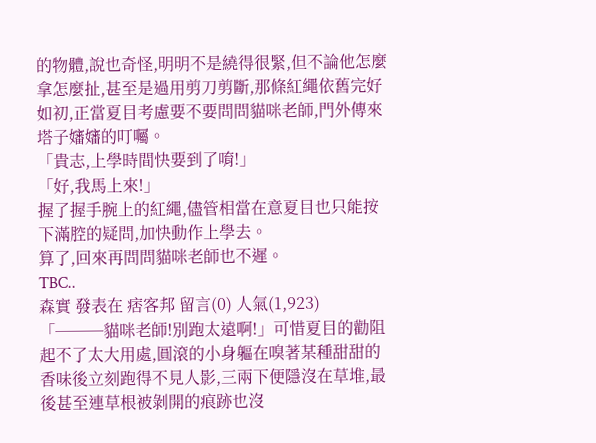的物體,說也奇怪,明明不是繞得很緊,但不論他怎麼拿怎麼扯,甚至是過用剪刀剪斷,那條紅繩依舊完好如初,正當夏目考慮要不要問問貓咪老師,門外傳來塔子嬸嬸的叮囑。
「貴志,上學時間快要到了唷!」
「好,我馬上來!」
握了握手腕上的紅繩,儘管相當在意夏目也只能按下滿腔的疑問,加快動作上學去。
算了,回來再問問貓咪老師也不遲。
TBC..
森實 發表在 痞客邦 留言(0) 人氣(1,923)
「───貓咪老師!別跑太遠啊!」可惜夏目的勸阻起不了太大用處,圓滾的小身軀在嗅著某種甜甜的香味後立刻跑得不見人影,三兩下便隱沒在草堆,最後甚至連草根被剝開的痕跡也沒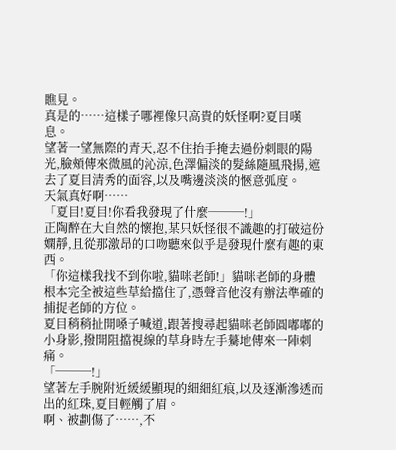瞧見。
真是的……這樣子哪裡像只高貴的妖怪啊?夏目嘆息。
望著一望無際的青天,忍不住抬手掩去過份刺眼的陽光,臉頰傳來微風的沁涼,色澤偏淡的髮絲隨風飛揚,遮去了夏目清秀的面容,以及嘴邊淡淡的愜意弧度。
天氣真好啊……
「夏目!夏目!你看我發現了什麼───!」
正陶醉在大自然的懷抱,某只妖怪很不識趣的打破這份嫻靜,且從那激昂的口吻聽來似乎是發現什麼有趣的東西。
「你這樣我找不到你啦,貓咪老師!」貓咪老師的身體根本完全被這些草給擋住了,憑聲音他沒有辦法準確的捕捉老師的方位。
夏目稍稍扯開嗓子喊道,跟著搜尋起貓咪老師圓嘟嘟的小身影,撥開阻擋視線的草身時左手驀地傳來一陣刺痛。
「───!」
望著左手腕附近緩緩顯現的細細紅痕,以及逐漸滲透而出的紅珠,夏目輕觸了眉。
啊、被劃傷了……,不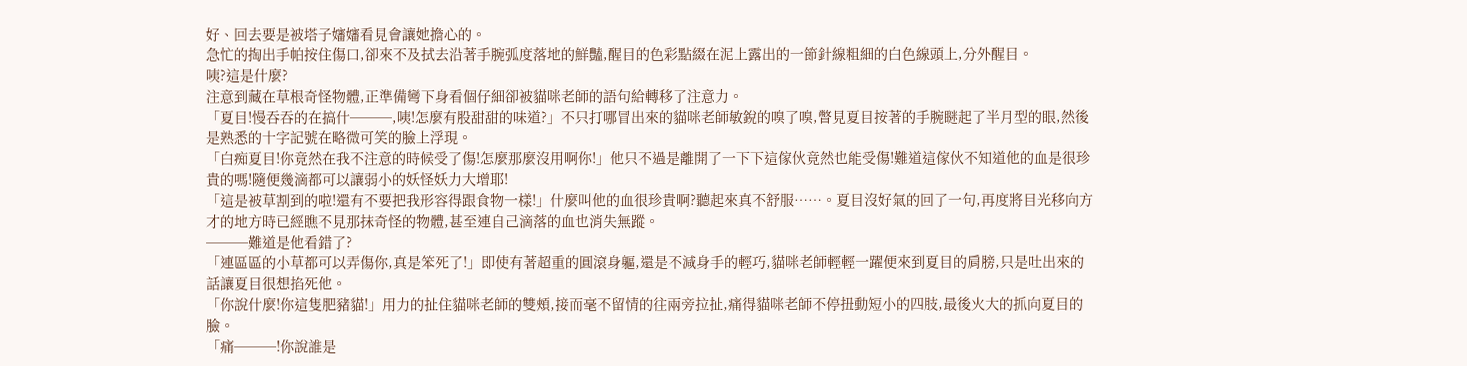好、回去要是被塔子嬸嬸看見會讓她擔心的。
急忙的掏出手帕按住傷口,卻來不及拭去沿著手腕弧度落地的鮮豔,醒目的色彩點綴在泥上露出的一節針線粗細的白色線頭上,分外醒目。
咦?這是什麼?
注意到藏在草根奇怪物體,正準備彎下身看個仔細卻被貓咪老師的語句給轉移了注意力。
「夏目!慢吞吞的在搞什───,咦!怎麼有股甜甜的味道?」不只打哪冒出來的貓咪老師敏銳的嗅了嗅,瞥見夏目按著的手腕瞇起了半月型的眼,然後是熟悉的十字記號在略微可笑的臉上浮現。
「白痴夏目!你竟然在我不注意的時候受了傷!怎麼那麼沒用啊你!」他只不過是離開了一下下這傢伙竟然也能受傷!難道這傢伙不知道他的血是很珍貴的嗎!隨便幾滴都可以讓弱小的妖怪妖力大增耶!
「這是被草割到的啦!還有不要把我形容得跟食物一樣!」什麼叫他的血很珍貴啊?聽起來真不舒服……。夏目沒好氣的回了一句,再度將目光移向方才的地方時已經瞧不見那抹奇怪的物體,甚至連自己滴落的血也消失無蹤。
───難道是他看錯了?
「連區區的小草都可以弄傷你,真是笨死了!」即使有著超重的圓滾身軀,還是不減身手的輕巧,貓咪老師輕輕一躍便來到夏目的肩膀,只是吐出來的話讓夏目很想掐死他。
「你說什麼!你這隻肥豬貓!」用力的扯住貓咪老師的雙頰,接而毫不留情的往兩旁拉扯,痛得貓咪老師不停扭動短小的四肢,最後火大的抓向夏目的臉。
「痛───!你說誰是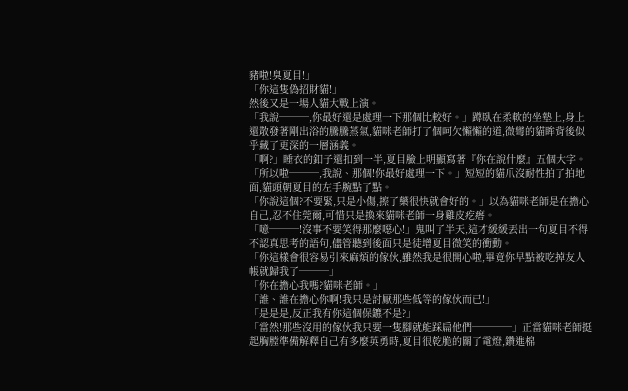豬啦!臭夏目!」
「你這隻偽招財貓!」
然後又是一場人貓大戰上演。
「我說───,你最好還是處理一下那個比較好。」蹲臥在柔軟的坐墊上,身上還散發著剛出浴的騰騰蒸氣,貓咪老師打了個呵欠懶懶的道,微彎的貓眸背後似乎藏了更深的一層涵義。
「啊?」睡衣的釦子還扣到一半,夏目臉上明顯寫著『你在說什麼』五個大字。
「所以啦───,我說、那個!你最好處理一下。」短短的貓爪沒耐性拍了拍地面,貓頭朝夏目的左手腕點了點。
「你說這個?不要緊,只是小傷,擦了藥很快就會好的。」以為貓咪老師是在擔心自己,忍不住莞爾,可惜只是換來貓咪老師一身雞皮疙瘩。
「噫───!沒事不要笑得那麼噁心!」鬼叫了半天,這才緩緩丟出一句夏目不得不認真思考的語句,儘管聽到後面只是徒增夏目微笑的衝動。
「你這樣會很容易引來麻煩的傢伙,雖然我是很開心啦,畢竟你早點被吃掉友人帳就歸我了───」
「你在擔心我嗎?貓咪老師。」
「誰、誰在擔心你啊!我只是討厭那些低等的傢伙而已!」
「是是是,反正我有你這個保鑣不是?」
「當然!那些沒用的傢伙我只要一隻腳就能踩扁他們────」正當貓咪老師挺起胸膛準備解釋自己有多麼英勇時,夏目很乾脆的關了電燈,鑽進棉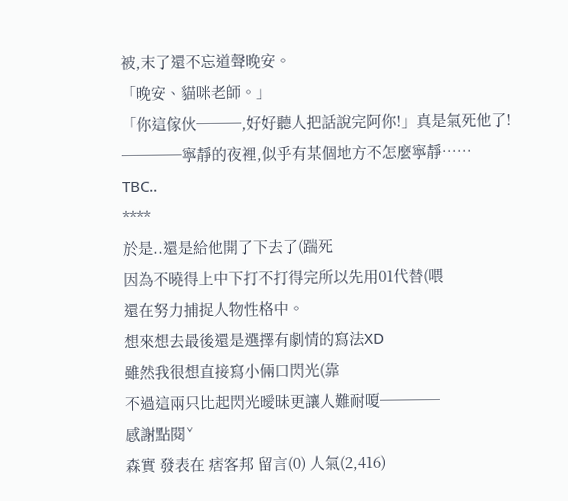被,末了還不忘道聲晚安。
「晚安、貓咪老師。」
「你這傢伙───,好好聽人把話說完阿你!」真是氣死他了!
────寧靜的夜裡,似乎有某個地方不怎麼寧靜……
TBC..
****
於是..還是給他開了下去了(踹死
因為不曉得上中下打不打得完所以先用01代替(喂
還在努力捕捉人物性格中。
想來想去最後還是選擇有劇情的寫法XD
雖然我很想直接寫小倆口閃光(靠
不過這兩只比起閃光曖昧更讓人難耐嗄────
感謝點閱ˇ
森實 發表在 痞客邦 留言(0) 人氣(2,416)